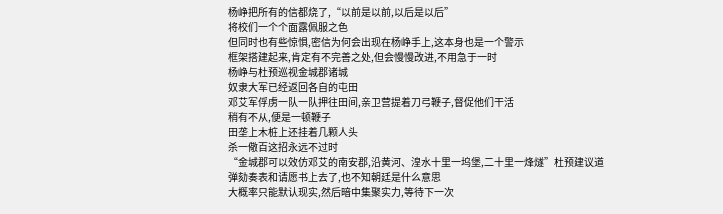杨峥把所有的信都烧了,“以前是以前,以后是以后”
将校们一个个面露佩服之色
但同时也有些惊惧,密信为何会出现在杨峥手上,这本身也是一个警示
框架搭建起来,肯定有不完善之处,但会慢慢改进,不用急于一时
杨峥与杜预巡视金城郡诸城
奴隶大军已经返回各自的屯田
邓艾军俘虏一队一队押往田间,亲卫营提着刀弓鞭子,督促他们干活
稍有不从,便是一顿鞭子
田垄上木桩上还挂着几颗人头
杀一儆百这招永远不过时
“金城郡可以效仿邓艾的南安郡,沿黄河、湟水十里一坞堡,二十里一烽燧”杜预建议道
弹劾奏表和请愿书上去了,也不知朝廷是什么意思
大概率只能默认现实,然后暗中集聚实力,等待下一次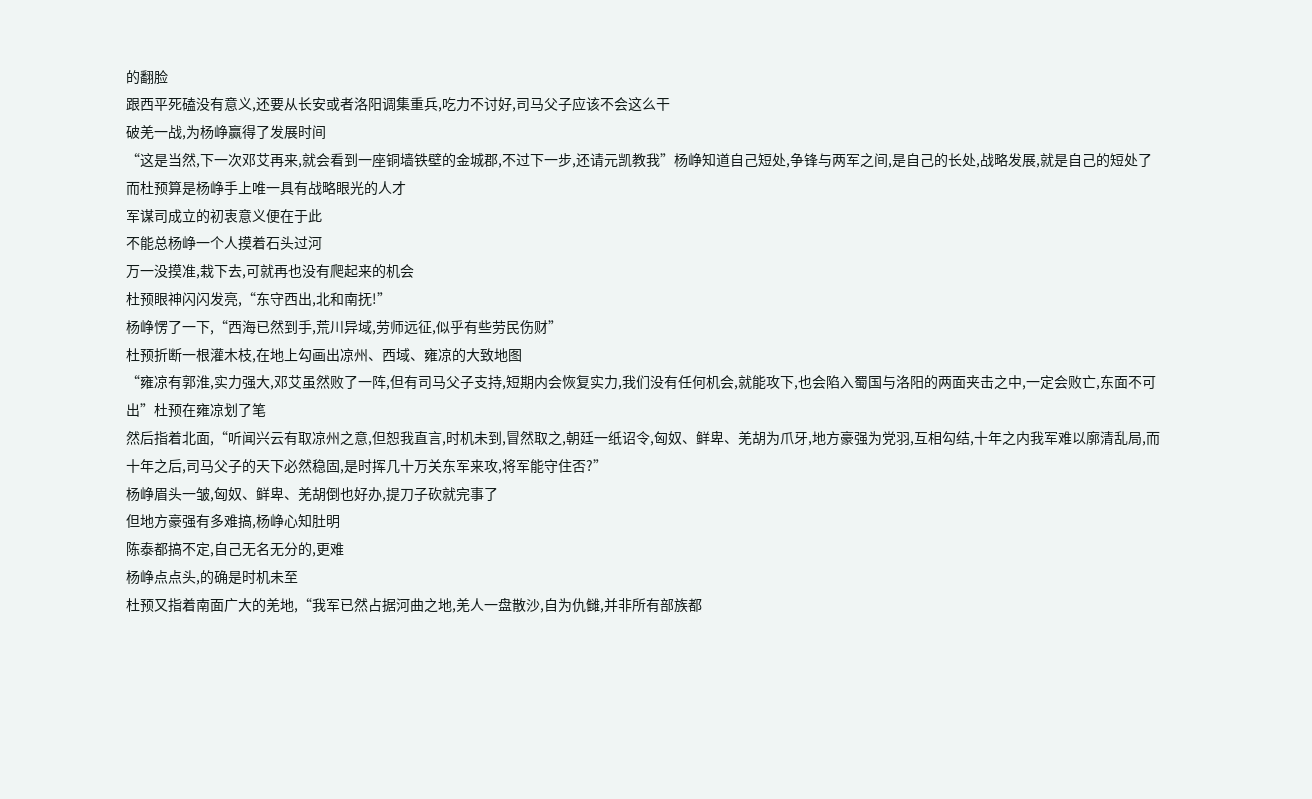的翻脸
跟西平死磕没有意义,还要从长安或者洛阳调集重兵,吃力不讨好,司马父子应该不会这么干
破羌一战,为杨峥赢得了发展时间
“这是当然,下一次邓艾再来,就会看到一座铜墙铁壁的金城郡,不过下一步,还请元凯教我”杨峥知道自己短处,争锋与两军之间,是自己的长处,战略发展,就是自己的短处了
而杜预算是杨峥手上唯一具有战略眼光的人才
军谋司成立的初衷意义便在于此
不能总杨峥一个人摸着石头过河
万一没摸准,栽下去,可就再也没有爬起来的机会
杜预眼神闪闪发亮,“东守西出,北和南抚!”
杨峥愣了一下,“西海已然到手,荒川异域,劳师远征,似乎有些劳民伤财”
杜预折断一根灌木枝,在地上勾画出凉州、西域、雍凉的大致地图
“雍凉有郭淮,实力强大,邓艾虽然败了一阵,但有司马父子支持,短期内会恢复实力,我们没有任何机会,就能攻下,也会陷入蜀国与洛阳的两面夹击之中,一定会败亡,东面不可出”杜预在雍凉划了笔
然后指着北面,“听闻兴云有取凉州之意,但恕我直言,时机未到,冒然取之,朝廷一纸诏令,匈奴、鲜卑、羌胡为爪牙,地方豪强为党羽,互相勾结,十年之内我军难以廓清乱局,而十年之后,司马父子的天下必然稳固,是时挥几十万关东军来攻,将军能守住否?”
杨峥眉头一皱,匈奴、鲜卑、羌胡倒也好办,提刀子砍就完事了
但地方豪强有多难搞,杨峥心知肚明
陈泰都搞不定,自己无名无分的,更难
杨峥点点头,的确是时机未至
杜预又指着南面广大的羌地,“我军已然占据河曲之地,羌人一盘散沙,自为仇雠,并非所有部族都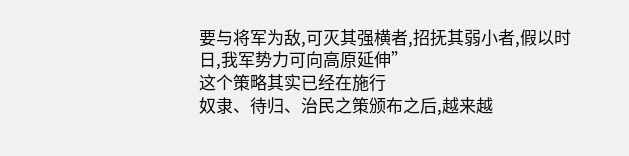要与将军为敌,可灭其强横者,招抚其弱小者,假以时日,我军势力可向高原延伸”
这个策略其实已经在施行
奴隶、待归、治民之策颁布之后,越来越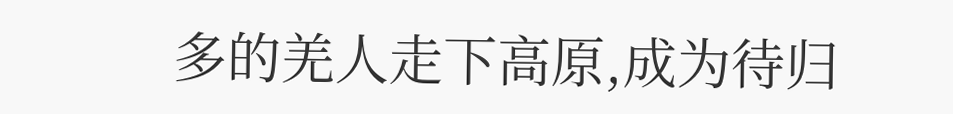多的羌人走下高原,成为待归